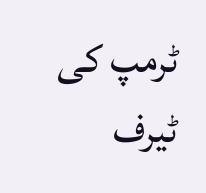ٹرمپ کی ٹیرف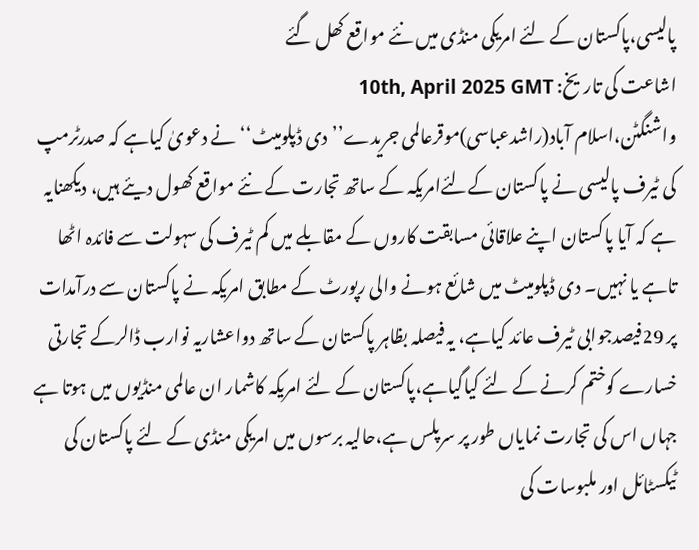پالیسی،پاکستان کے لئے امریکی منڈی میں نئے مواقع کھل گئے
اشاعت کی تاریخ: 10th, April 2025 GMT
واشنگٹن،اسلام آباد(راشدعباسی)موقرعالمی جریدے’’دی ڈپلومیٹ‘‘نے دعویٰ کیاہے کہ صدرٹرمپ کی ٹیرف پالیسی نے پاکستان کےلئےامریکہ کے ساتھ تجارت کے نئے مواقع کھول دیئے ہیں، دیکھنایہ ہے کہ آیا پاکستان اپنے علاقائی مسابقت کاروں کے مقابلے میں کم ٹیرف کی سہولت سے فائدہ اٹھا تاہے یا نہیں۔ دی ڈپلومیٹ میں شائع ہونے والی رپورٹ کے مطابق امریکہ نے پاکستان سے درآمدات پر 29فیصدجوابی ٹیرف عائد کیاہے، یہ فیصلہ بظاہر پاکستان کے ساتھ دواعشاریہ نوارب ڈالرکے تجارتی خسارے کوختم کرنے کے لئے کیاگیاہے،پاکستان کے لئے امریکہ کاشمار ان عالمی منڈیوں میں ہوتا ہے جہاں اس کی تجارت نمایاں طور پر سرپلس ہے،حالیہ برسوں میں امریکی منڈی کے لئے پاکستان کی ٹیکسٹائل اور ملبوسات کی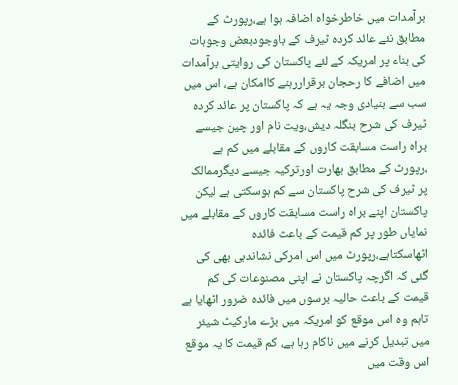برآمدات میں خاطرخواہ اضافہ ہوا ہے،رپورٹ کے مطابق نئے عائد کردہ ٹیرف کے باوجودبعض وجوہات کی بناء پر امریکہ کے لئے پاکستان کی روایتی برآمدات میں اضافے کا رحجان برقراررہنے کاامکان ہے، اس میں سب سے بنیادی وجہ یہ ہے کہ پاکستان پر عائد کردہ ٹیرف کی شرح بنگلہ دیش،ویت نام اور چین جیسے براہ راست مسابقت کاروں کے مقابلے میں کم ہے ،رپورٹ کے مطابق بھارت اورترکیہ جیسے دیگرممالک پر ٹیرف کی شرح پاکستان سے کم ہوسکتی ہے لیکن پاکستان اپنے براہ راست مسابقت کاروں کے مقابلے میں نمایاں طور پر کم قیمت کے باعث فائدہ اٹھاسکتاہے،رپورٹ میں اس امرکی نشاندہی بھی کی گئی کہ اگرچہ پاکستان نے اپنی مصنوعات کی کم قیمت کے باعث حالیہ برسوں میں فائدہ ضرور اٹھایا ہے تاہم وہ اس موقع کو امریکہ میں بڑے مارکیٹ شیئر میں تبدیل کرنے میں ناکام رہا ہے، کم قیمت کا یہ موقع اس وقت میں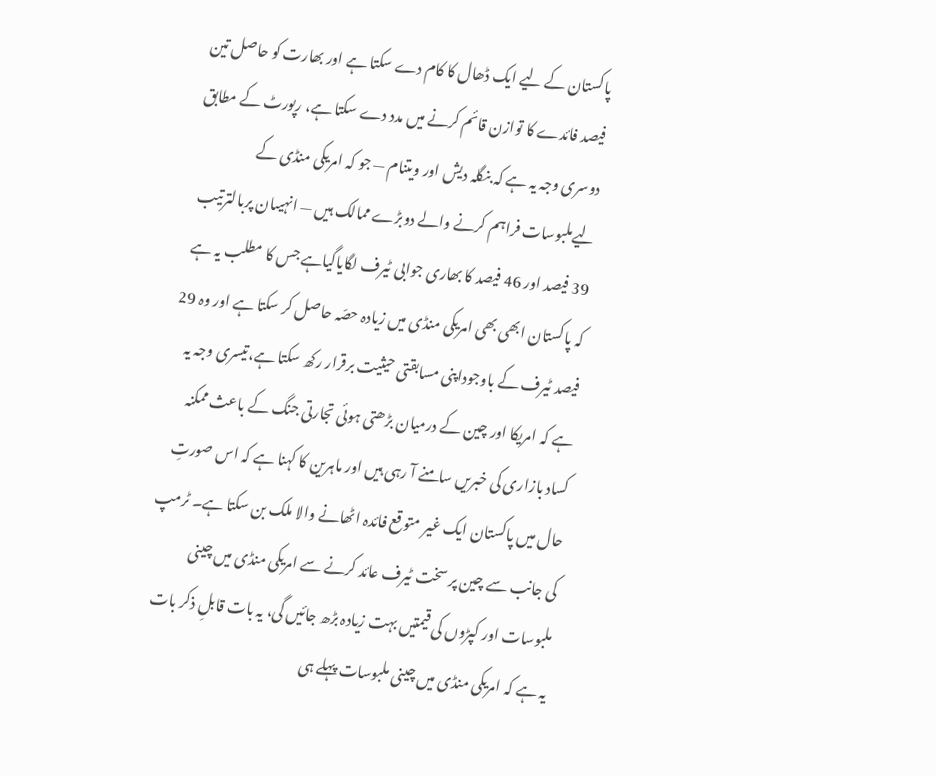پاکستان کے لیے ایک ڈھال کا کام دے سکتا ہے اور بھارت کو حاصل تین فیصد فائدے کا توازن قائم کرنے میں مدد دے سکتا ہے، رپورٹ کے مطابق دوسری وجہ یہ ہے کہ بنگلہ دیش اور ویتنام — جو کہ امریکی منڈی کے لیےملبوسات فراہم کرنے والے دوبڑے ممالک ہیں — انہیںان پربالترتیب 39 فیصد اور 46 فیصد کا بھاری جوابی ٹیرف لگایاگیاہے جس کا مطلب یہ ہے کہ پاکستان ابھی بھی امریکی منڈی میں زیادہ حصّہ حاصل کر سکتا ہے اور وہ 29 فیصد ٹیرف کے باوجوداپنی مسابقتی حیثیت برقرار رکھ سکتا ہے،تیسری وجہ یہ ہے کہ امریکا اور چین کے درمیان بڑھتی ہوئی تجارتی جنگ کے باعث ممکنہ کساد بازاری کی خبریں سامنے آ رہی ہیں اور ماہرین کا کہنا ہے کہ اس صورتِ حال میں پاکستان ایک غیر متوقع فائدہ اٹھانے والا ملک بن سکتا ہے۔ ٹرمپ کی جانب سے چین پر سخت ٹیرف عائد کرنے سے امریکی منڈی میں چینی ملبوسات اور کپڑوں کی قیمتیں بہت زیادہ بڑھ جائیں گی، یہ بات قابلِ ذکر بات یہ ہے کہ امریکی منڈی میں چینی ملبوسات پہلے ہی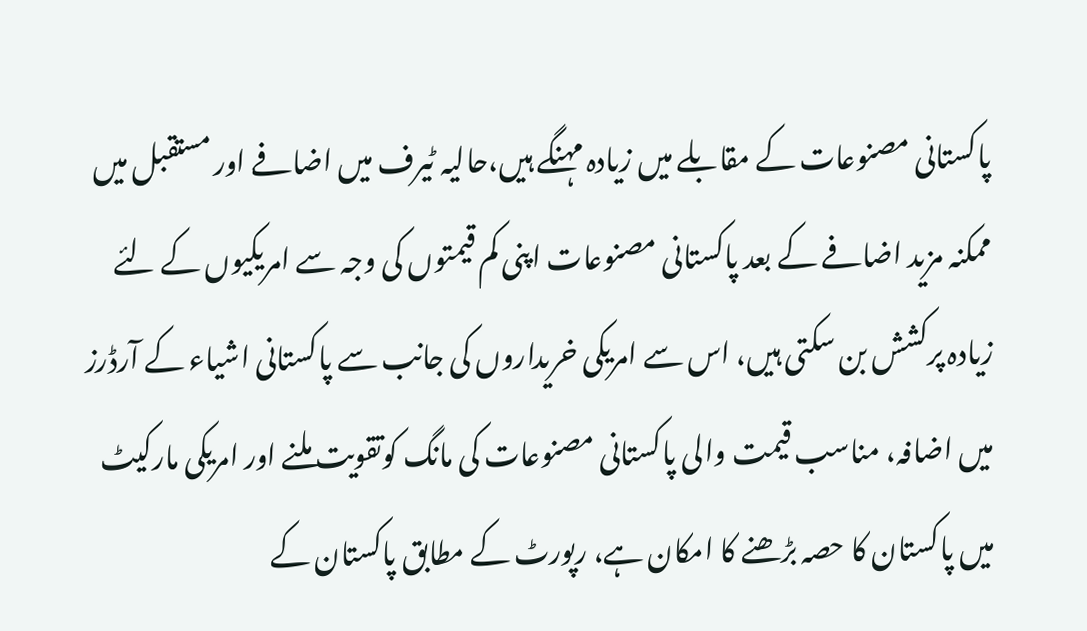پاکستانی مصنوعات کے مقابلے میں زیادہ مہنگے ہیں،حالیہ ٹیرف میں اضافے اور مستقبل میں ممکنہ مزید اضافے کے بعد پاکستانی مصنوعات اپنی کم قیمتوں کی وجہ سے امریکیوں کے لئے زیادہ پرکشش بن سکتی ہیں، اس سے امریکی خریداروں کی جانب سے پاکستانی اشیاء کے آرڈرز میں اضافہ، مناسب قیمت والی پاکستانی مصنوعات کی مانگ کوتقویت ملنے اور امریکی مارکیٹ میں پاکستان کا حصہ بڑھنے کا امکان ہے، رپورٹ کے مطابق پاکستان کے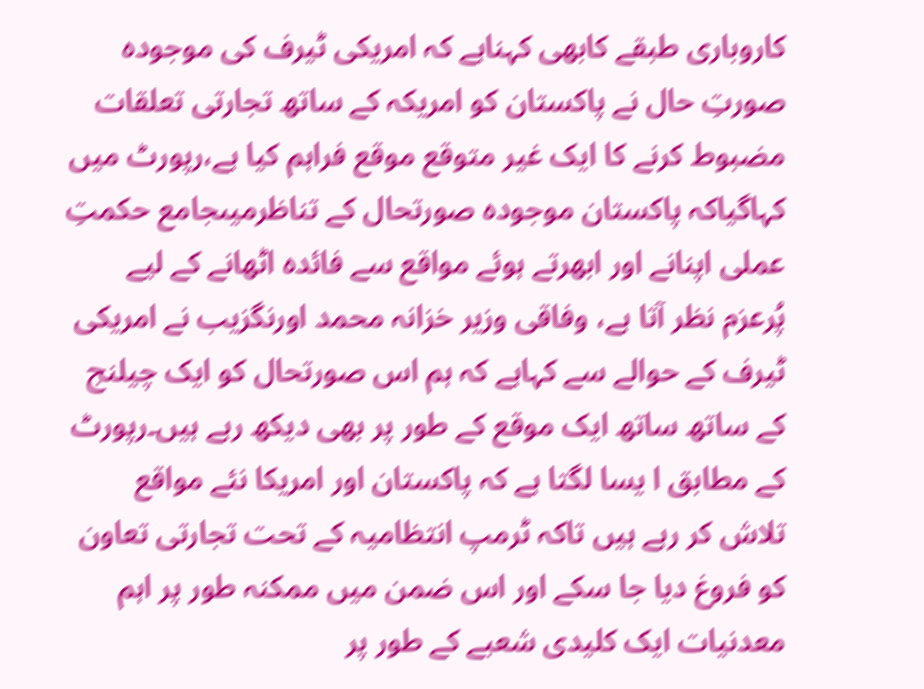کاروباری طبقے کابھی کہناہے کہ امریکی ٹیرف کی موجودہ صورتِ حال نے پاکستان کو امریکہ کے ساتھ تجارتی تعلقات مضبوط کرنے کا ایک غیر متوقع موقع فراہم کیا ہے،رپورٹ میں کہاگیاکہ پاکستان موجودہ صورتحال کے تناظرمیںجامع حکمتِ عملی اپنانے اور ابھرتے ہوئے مواقع سے فائدہ اٹھانے کے لیے پُرعزم نظر آتا ہے، وفاقی وزیر خزانہ محمد اورنگزیب نے امریکی ٹیرف کے حوالے سے کہاہے کہ ہم اس صورتحال کو ایک چیلنج کے ساتھ ساتھ ایک موقع کے طور پر بھی دیکھ رہے ہیں۔رپورٹ کے مطابق ا یسا لگتا ہے کہ پاکستان اور امریکا نئے مواقع تلاش کر رہے ہیں تاکہ ٹرمپ انتظامیہ کے تحت تجارتی تعاون کو فروغ دیا جا سکے اور اس ضمن میں ممکنہ طور پر اہم معدنیات ایک کلیدی شعبے کے طور پر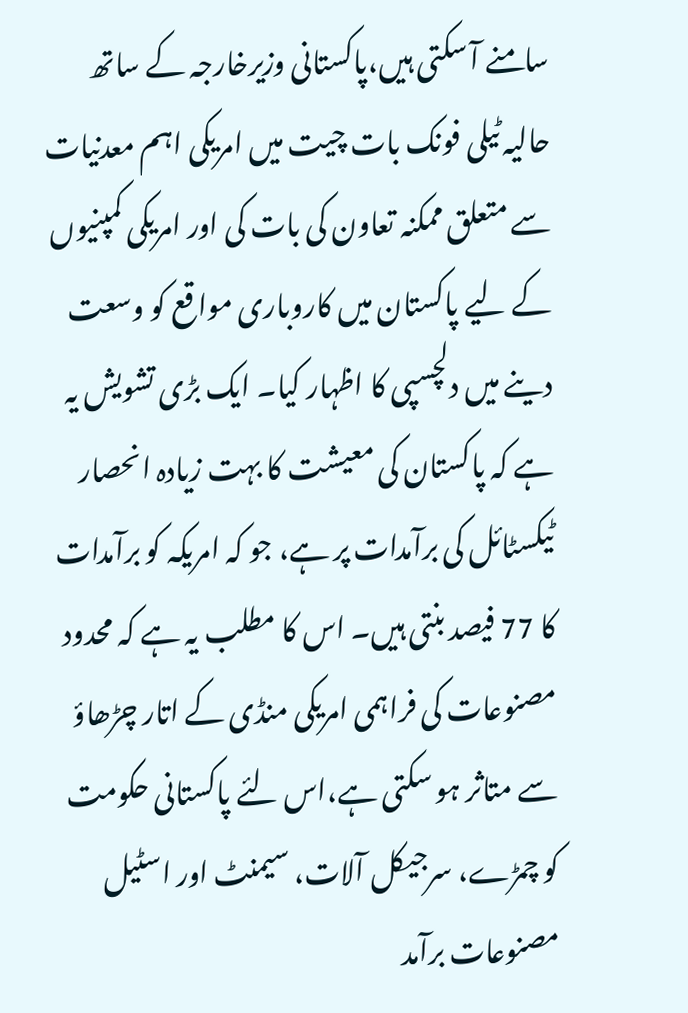سامنے آ سکتی ہیں،پاکستانی وزیرخارجہ کے ساتھ حالیہ ٹیلی فونک بات چیت میں امریکی اہم معدنیات سے متعلق ممکنہ تعاون کی بات کی اور امریکی کمپنیوں کے لیے پاکستان میں کاروباری مواقع کو وسعت دینے میں دلچسپی کا اظہار کیا۔ ایک بڑی تشویش یہ ہے کہ پاکستان کی معیشت کا بہت زیادہ انحصار ٹیکسٹائل کی برآمدات پر ہے، جو کہ امریکہ کو برآمدات کا 77 فیصد بنتی ہیں۔ اس کا مطلب یہ ہے کہ محدود مصنوعات کی فراہمی امریکی منڈی کے اتار چڑھاؤ سے متاثر ہو سکتی ہے،اس لئے پاکستانی حکومت کو چمڑے، سرجیکل آلات، سیمنٹ اور اسٹیل مصنوعات برآمد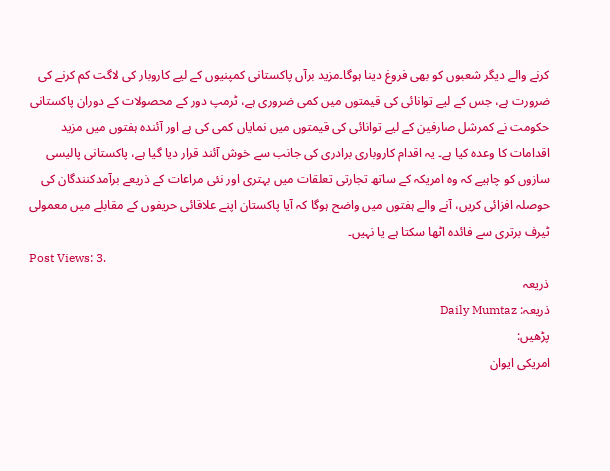کرنے والے دیگر شعبوں کو بھی فروغ دینا ہوگا۔مزید برآں پاکستانی کمپنیوں کے لیے کاروبار کی لاگت کم کرنے کی ضرورت ہے، جس کے لیے توانائی کی قیمتوں میں کمی ضروری ہے، ٹرمپ دور کے محصولات کے دوران پاکستانی حکومت نے کمرشل صارفین کے لیے توانائی کی قیمتوں میں نمایاں کمی کی ہے اور آئندہ ہفتوں میں مزید اقدامات کا وعدہ کیا ہے۔ یہ اقدام کاروباری برادری کی جانب سے خوش آئند قرار دیا گیا ہے، پاکستانی پالیسی سازوں کو چاہیے کہ وہ امریکہ کے ساتھ تجارتی تعلقات میں بہتری اور نئی مراعات کے ذریعے برآمدکنندگان کی حوصلہ افزائی کریں، آنے والے ہفتوں میں واضح ہوگا کہ آیا پاکستان اپنے علاقائی حریفوں کے مقابلے میں معمولی ٹیرف برتری سے فائدہ اٹھا سکتا ہے یا نہیں۔
Post Views: 3.
ذریعہ
ذریعہ: Daily Mumtaz
پڑھیں:
امریکی ایوان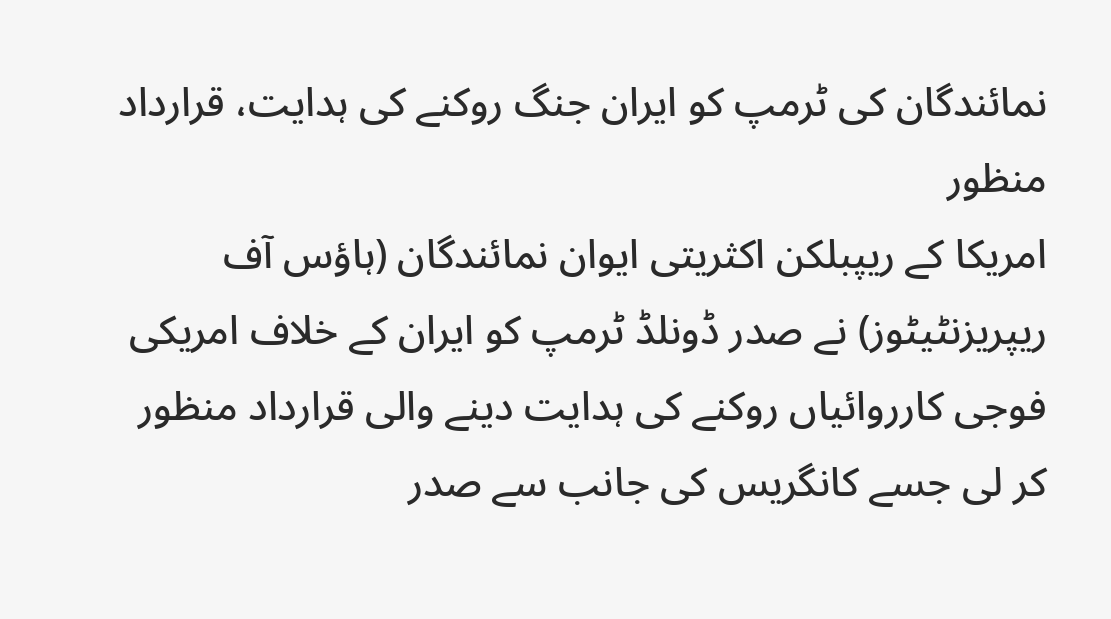نمائندگان کی ٹرمپ کو ایران جنگ روکنے کی ہدایت، قرارداد منظور
امریکا کے ریپبلکن اکثریتی ایوان نمائندگان (ہاؤس آف ریپریزنٹیٹوز) نے صدر ڈونلڈ ٹرمپ کو ایران کے خلاف امریکی فوجی کارروائیاں روکنے کی ہدایت دینے والی قرارداد منظور کر لی جسے کانگریس کی جانب سے صدر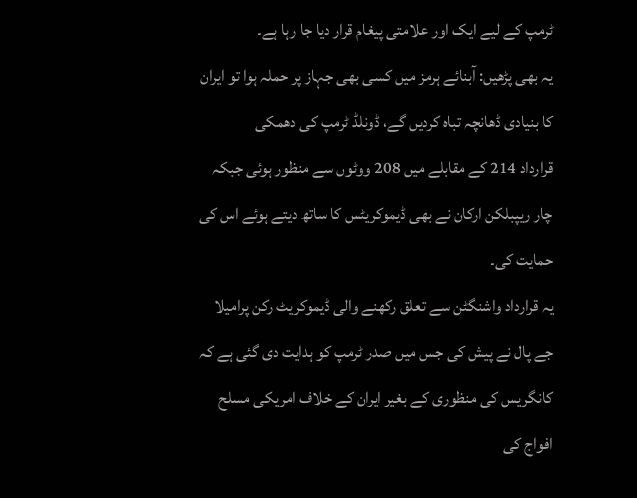ٹرمپ کے لیے ایک اور علامتی پیغام قرار دیا جا رہا ہے۔
یہ بھی پڑھیں: آبنائے ہرمز میں کسی بھی جہاز پر حملہ ہوا تو ایران کا بنیادی ڈھانچہ تباہ کردیں گے، ڈونلڈ ٹرمپ کی دھمکی
قرارداد 214 کے مقابلے میں 208 ووٹوں سے منظور ہوئی جبکہ چار ریپبلکن ارکان نے بھی ڈیموکریٹس کا ساتھ دیتے ہوئے اس کی حمایت کی۔
یہ قرارداد واشنگٹن سے تعلق رکھنے والی ڈیموکریٹ رکن پرامیلا جے پال نے پیش کی جس میں صدر ٹرمپ کو ہدایت دی گئی ہے کہ کانگریس کی منظوری کے بغیر ایران کے خلاف امریکی مسلح افواج کی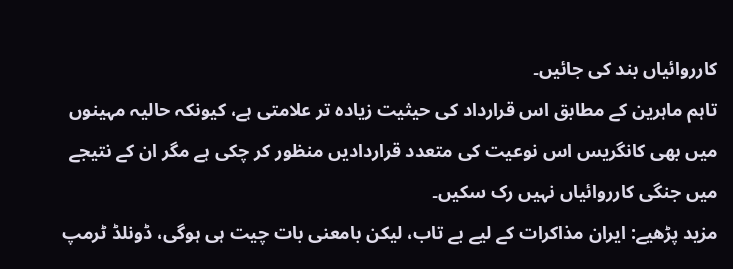کارروائیاں بند کی جائیں۔
تاہم ماہرین کے مطابق اس قرارداد کی حیثیت زیادہ تر علامتی ہے، کیونکہ حالیہ مہینوں میں بھی کانگریس اس نوعیت کی متعدد قراردادیں منظور کر چکی ہے مگر ان کے نتیجے میں جنگی کارروائیاں نہیں رک سکیں۔
مزید پڑھیے: ایران مذاکرات کے لیے بے تاب، لیکن بامعنی بات چیت ہی ہوگی، ڈونلڈ ٹرمپ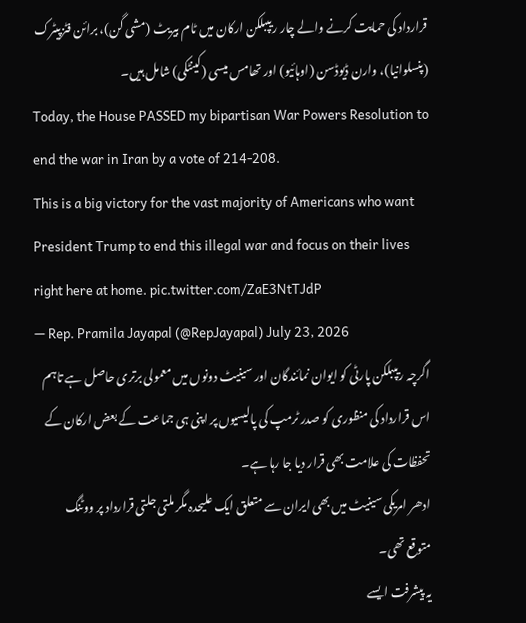قرارداد کی حمایت کرنے والے چار ریپبلکن ارکان میں ٹام بیریٹ (مشی گن)، برائن فٹزپیٹرک (پنسلوانیا)، وارن ڈیوڈسن (اوہائیو) اور تھامس میسی (کینٹکی) شامل ہیں۔
Today, the House PASSED my bipartisan War Powers Resolution to end the war in Iran by a vote of 214-208.
This is a big victory for the vast majority of Americans who want President Trump to end this illegal war and focus on their lives right here at home. pic.twitter.com/ZaE3NtTJdP
— Rep. Pramila Jayapal (@RepJayapal) July 23, 2026
اگرچہ ریپبلکن پارٹی کو ایوان نمائندگان اور سینیٹ دونوں میں معمولی برتری حاصل ہے تاہم اس قرارداد کی منظوری کو صدر ٹرمپ کی پالیسیوں پر اپنی ہی جماعت کے بعض ارکان کے تحفظات کی علامت بھی قرار دیا جا رہا ہے۔
ادھر امریکی سینیٹ میں بھی ایران سے متعلق ایک علیحدہ مگر ملتی جلتی قرارداد پر ووٹنگ متوقع تھی۔
یہ پیشرفت ایسے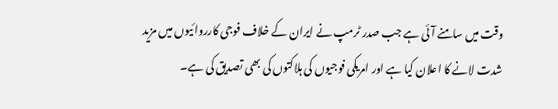وقت میں سامنے آئی ہے جب صدر ٹرمپ نے ایران کے خلاف فوجی کارروائیوں میں مزید شدت لانے کا اعلان کیا ہے اور امریکی فوجیوں کی ہلاکتوں کی بھی تصدیق کی ہے۔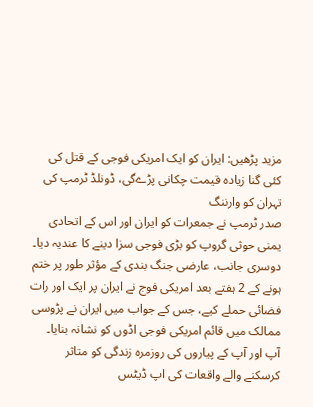مزید پڑھیں: ایران کو ایک امریکی فوجی کے قتل کی کئی گنا زیادہ قیمت چکانی پڑےگی، ڈونلڈ ٹرمپ کی تہران کو وارننگ
صدر ٹرمپ نے جمعرات کو ایران اور اس کے اتحادی یمنی حوثی گروپ کو بڑی فوجی سزا دینے کا عندیہ دیا۔ دوسری جانب، عارضی جنگ بندی کے مؤثر طور پر ختم ہونے کے 2 ہفتے بعد امریکی فوج نے ایران پر ایک اور رات فضائی حملے کیے، جس کے جواب میں ایران نے پڑوسی ممالک میں قائم امریکی فوجی اڈوں کو نشانہ بنایا۔
آپ اور آپ کے پیاروں کی روزمرہ زندگی کو متاثر کرسکنے والے واقعات کی اپ ڈیٹس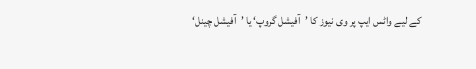کے لیے واٹس ایپ پر وی نیوز کا ’آفیشل گروپ‘ یا ’آفیشل چینل‘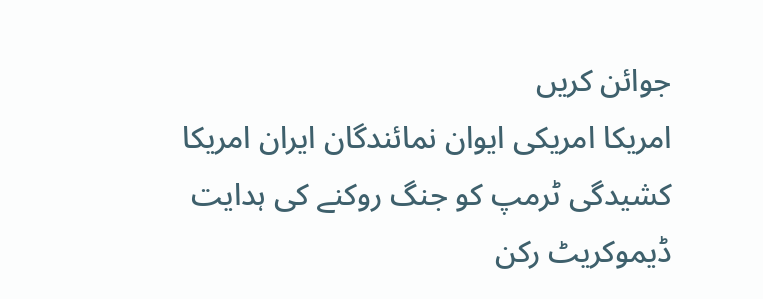جوائن کریں
امریکا امریکی ایوان نمائندگان ایران امریکا کشیدگی ٹرمپ کو جنگ روکنے کی ہدایت ڈیموکریٹ رکن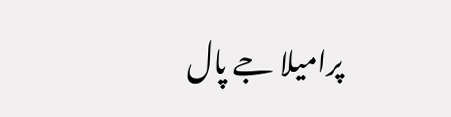پرامیلا جے پال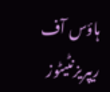ہاؤس آف ریپریزنٹیٹوز